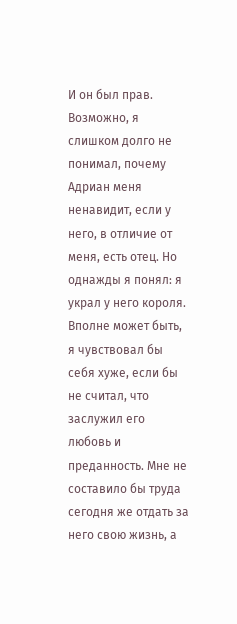И он был прав. Возможно, я слишком долго не понимал, почему Адриан меня ненавидит, если у него, в отличие от меня, есть отец. Но однажды я понял: я украл у него короля. Вполне может быть, я чувствовал бы себя хуже, если бы не считал, что заслужил его любовь и преданность. Мне не составило бы труда сегодня же отдать за него свою жизнь, а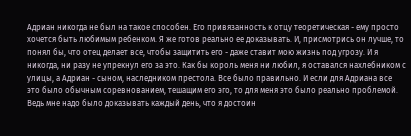Адриан никогда не был на такое способен. Его привязанность к отцу теоретическая - ему просто хочется быть любимым ребенком. Я же готов реально ее доказывать. И, присмотрись он лучше, то понял бы, что отец делает все, чтобы защитить его - даже ставит мою жизнь под угрозу. И я никогда, ни разу не упрекнул его за это. Как бы король меня ни любил, я оставался нахлебником с улицы, а Адриан - сыном, наследником престола. Все было правильно. И если для Адриана все это было обычным соревнованием, тешащим его эго, то для меня это было реально проблемой. Ведь мне надо было доказывать каждый день, что я достоин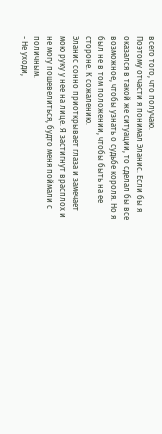всего того, что получаю.
Поэтому отчасти я понимал Эланис. Если бы я оказался в такой же ситуации, то сделал бы все возможное, чтобы узнать о судьбе короля. Но я был не в том положении, чтобы быть на ее стороне. К сожалению.
Эланис сонно приоткрывает глаза и замечает мою руку у нее на лице. Я застигнут врасплох и не могу пошевелиться, будто меня поймали с поличным.
- Не уходи,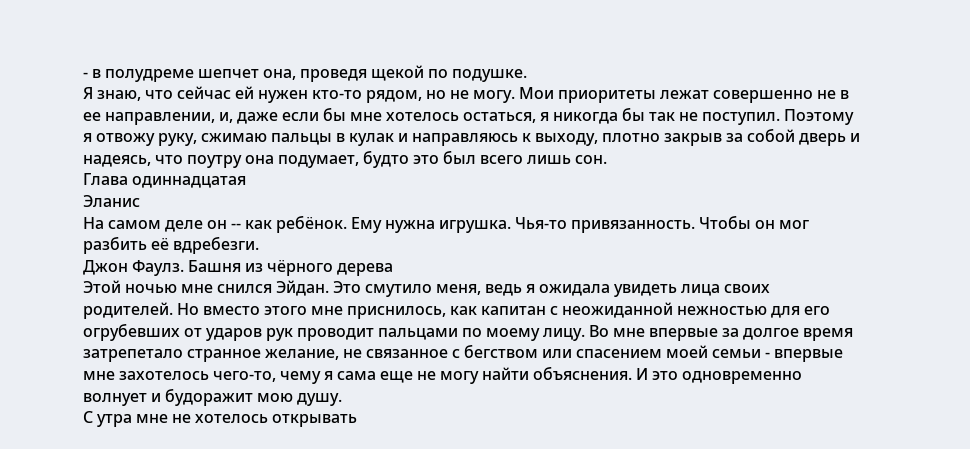- в полудреме шепчет она, проведя щекой по подушке.
Я знаю, что сейчас ей нужен кто-то рядом, но не могу. Мои приоритеты лежат совершенно не в ее направлении, и, даже если бы мне хотелось остаться, я никогда бы так не поступил. Поэтому я отвожу руку, сжимаю пальцы в кулак и направляюсь к выходу, плотно закрыв за собой дверь и надеясь, что поутру она подумает, будто это был всего лишь сон.
Глава одиннадцатая
Эланис
На самом деле он -- как ребёнок. Ему нужна игрушка. Чья-то привязанность. Чтобы он мог разбить её вдребезги.
Джон Фаулз. Башня из чёрного дерева
Этой ночью мне снился Эйдан. Это смутило меня, ведь я ожидала увидеть лица своих родителей. Но вместо этого мне приснилось, как капитан с неожиданной нежностью для его огрубевших от ударов рук проводит пальцами по моему лицу. Во мне впервые за долгое время затрепетало странное желание, не связанное с бегством или спасением моей семьи - впервые мне захотелось чего-то, чему я сама еще не могу найти объяснения. И это одновременно волнует и будоражит мою душу.
С утра мне не хотелось открывать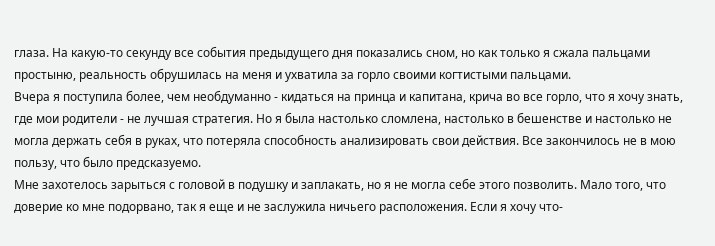глаза. На какую-то секунду все события предыдущего дня показались сном, но как только я сжала пальцами простыню, реальность обрушилась на меня и ухватила за горло своими когтистыми пальцами.
Вчера я поступила более, чем необдуманно - кидаться на принца и капитана, крича во все горло, что я хочу знать, где мои родители - не лучшая стратегия. Но я была настолько сломлена, настолько в бешенстве и настолько не могла держать себя в руках, что потеряла способность анализировать свои действия. Все закончилось не в мою пользу, что было предсказуемо.
Мне захотелось зарыться с головой в подушку и заплакать, но я не могла себе этого позволить. Мало того, что доверие ко мне подорвано, так я еще и не заслужила ничьего расположения. Если я хочу что-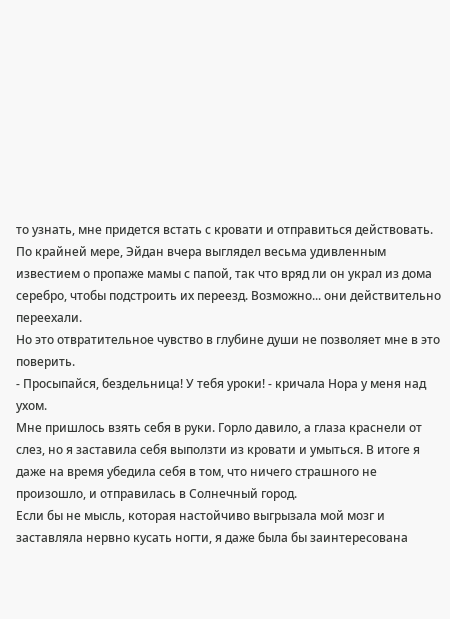то узнать, мне придется встать с кровати и отправиться действовать. По крайней мере, Эйдан вчера выглядел весьма удивленным известием о пропаже мамы с папой, так что вряд ли он украл из дома серебро, чтобы подстроить их переезд. Возможно... они действительно переехали.
Но это отвратительное чувство в глубине души не позволяет мне в это поверить.
- Просыпайся, бездельница! У тебя уроки! - кричала Нора у меня над ухом.
Мне пришлось взять себя в руки. Горло давило, а глаза краснели от слез, но я заставила себя выползти из кровати и умыться. В итоге я даже на время убедила себя в том, что ничего страшного не произошло, и отправилась в Солнечный город.
Если бы не мысль, которая настойчиво выгрызала мой мозг и заставляла нервно кусать ногти, я даже была бы заинтересована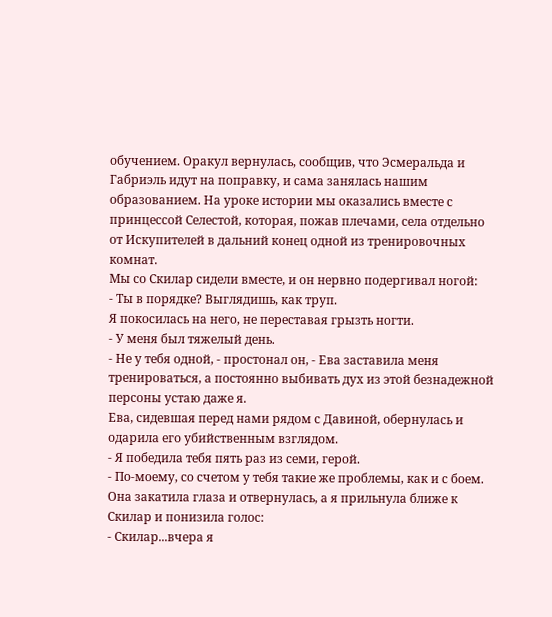обучением. Оракул вернулась, сообщив, что Эсмеральда и Габриэль идут на поправку, и сама занялась нашим образованием. На уроке истории мы оказались вместе с принцессой Селестой, которая, пожав плечами, села отдельно от Искупителей в дальний конец одной из тренировочных комнат.
Мы со Скилар сидели вместе, и он нервно подергивал ногой:
- Ты в порядке? Выглядишь, как труп.
Я покосилась на него, не переставая грызть ногти.
- У меня был тяжелый день.
- Не у тебя одной, - простонал он, - Ева заставила меня тренироваться, а постоянно выбивать дух из этой безнадежной персоны устаю даже я.
Ева, сидевшая перед нами рядом с Давиной, обернулась и одарила его убийственным взглядом.
- Я победила тебя пять раз из семи, герой.
- По-моему, со счетом у тебя такие же проблемы, как и с боем.
Она закатила глаза и отвернулась, а я прильнула ближе к Скилар и понизила голос:
- Скилар...вчера я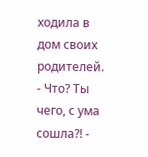ходила в дом своих родителей.
- Что? Ты чего, с ума сошла?! -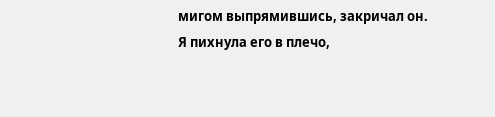мигом выпрямившись, закричал он.
Я пихнула его в плечо,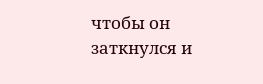чтобы он заткнулся и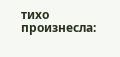тихо произнесла: